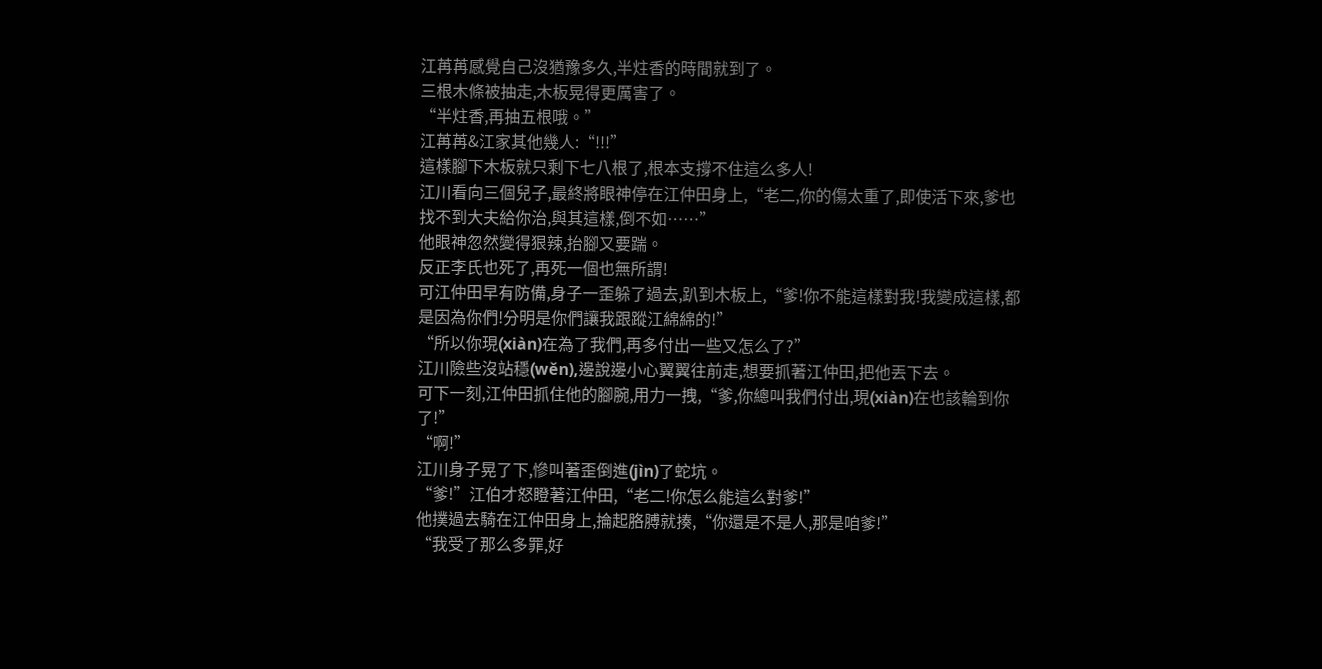江苒苒感覺自己沒猶豫多久,半炷香的時間就到了。
三根木條被抽走,木板晃得更厲害了。
“半炷香,再抽五根哦。”
江苒苒&江家其他幾人:“!!!”
這樣腳下木板就只剩下七八根了,根本支撐不住這么多人!
江川看向三個兒子,最終將眼神停在江仲田身上,“老二,你的傷太重了,即使活下來,爹也找不到大夫給你治,與其這樣,倒不如……”
他眼神忽然變得狠辣,抬腳又要踹。
反正李氏也死了,再死一個也無所謂!
可江仲田早有防備,身子一歪躲了過去,趴到木板上,“爹!你不能這樣對我!我變成這樣,都是因為你們!分明是你們讓我跟蹤江綿綿的!”
“所以你現(xiàn)在為了我們,再多付出一些又怎么了?”
江川險些沒站穩(wěn),邊說邊小心翼翼往前走,想要抓著江仲田,把他丟下去。
可下一刻,江仲田抓住他的腳腕,用力一拽,“爹,你總叫我們付出,現(xiàn)在也該輪到你了!”
“啊!”
江川身子晃了下,慘叫著歪倒進(jìn)了蛇坑。
“爹!”江伯才怒瞪著江仲田,“老二!你怎么能這么對爹!”
他撲過去騎在江仲田身上,掄起胳膊就揍,“你還是不是人,那是咱爹!”
“我受了那么多罪,好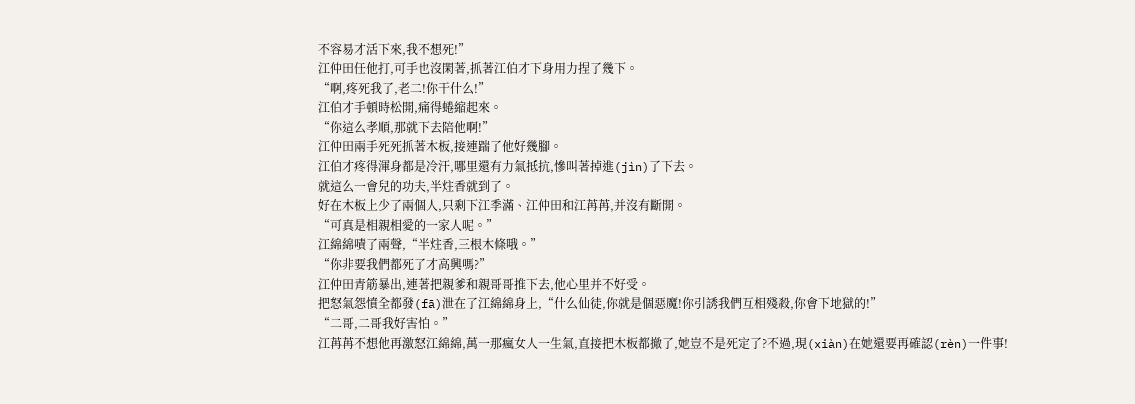不容易才活下來,我不想死!”
江仲田任他打,可手也沒閑著,抓著江伯才下身用力捏了幾下。
“啊,疼死我了,老二!你干什么!”
江伯才手頓時松開,痛得蜷縮起來。
“你這么孝順,那就下去陪他啊!”
江仲田兩手死死抓著木板,接連踹了他好幾腳。
江伯才疼得渾身都是冷汗,哪里還有力氣抵抗,慘叫著掉進(jìn)了下去。
就這么一會兒的功夫,半炷香就到了。
好在木板上少了兩個人,只剩下江季滿、江仲田和江苒苒,并沒有斷開。
“可真是相親相愛的一家人呢。”
江綿綿嘖了兩聲,“半炷香,三根木條哦。”
“你非要我們都死了才高興嗎?”
江仲田青筋暴出,連著把親爹和親哥哥推下去,他心里并不好受。
把怒氣怨憤全都發(fā)泄在了江綿綿身上,“什么仙徒,你就是個惡魔!你引誘我們互相殘殺,你會下地獄的!”
“二哥,二哥我好害怕。”
江苒苒不想他再激怒江綿綿,萬一那瘋女人一生氣,直接把木板都撤了,她豈不是死定了?不過,現(xiàn)在她還要再確認(rèn)一件事!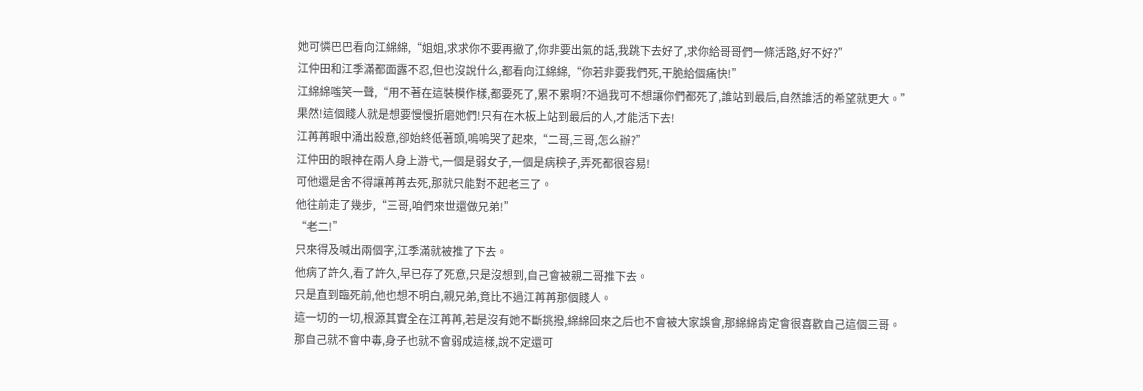她可憐巴巴看向江綿綿,“姐姐,求求你不要再撤了,你非要出氣的話,我跳下去好了,求你給哥哥們一條活路,好不好?”
江仲田和江季滿都面露不忍,但也沒說什么,都看向江綿綿,“你若非要我們死,干脆給個痛快!”
江綿綿嗤笑一聲,“用不著在這裝模作樣,都要死了,累不累啊?不過我可不想讓你們都死了,誰站到最后,自然誰活的希望就更大。”
果然!這個賤人就是想要慢慢折磨她們!只有在木板上站到最后的人,才能活下去!
江苒苒眼中涌出殺意,卻始終低著頭,嗚嗚哭了起來,“二哥,三哥,怎么辦?”
江仲田的眼神在兩人身上游弋,一個是弱女子,一個是病秧子,弄死都很容易!
可他還是舍不得讓苒苒去死,那就只能對不起老三了。
他往前走了幾步,“三哥,咱們來世還做兄弟!”
“老二!”
只來得及喊出兩個字,江季滿就被推了下去。
他病了許久,看了許久,早已存了死意,只是沒想到,自己會被親二哥推下去。
只是直到臨死前,他也想不明白,親兄弟,竟比不過江苒苒那個賤人。
這一切的一切,根源其實全在江苒苒,若是沒有她不斷挑撥,綿綿回來之后也不會被大家誤會,那綿綿肯定會很喜歡自己這個三哥。
那自己就不會中毒,身子也就不會弱成這樣,說不定還可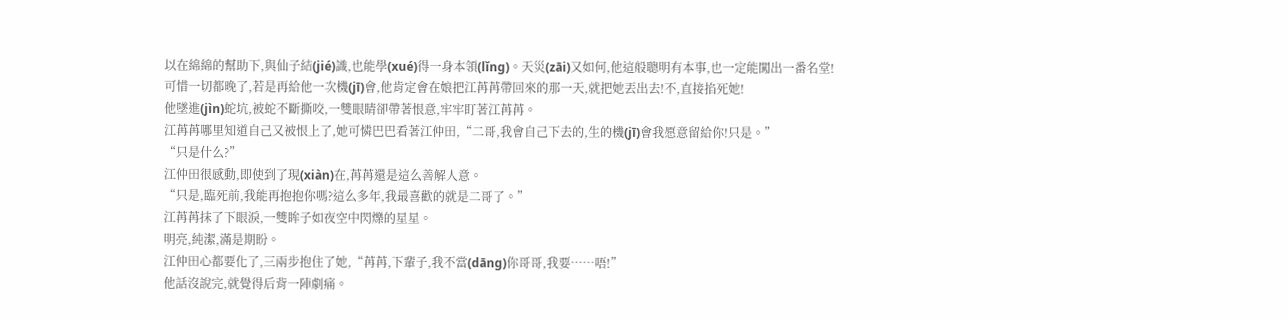以在綿綿的幫助下,與仙子結(jié)識,也能學(xué)得一身本領(lǐng)。天災(zāi)又如何,他這般聰明有本事,也一定能闖出一番名堂!
可惜一切都晚了,若是再給他一次機(jī)會,他肯定會在娘把江苒苒帶回來的那一天,就把她丟出去!不,直接掐死她!
他墜進(jìn)蛇坑,被蛇不斷撕咬,一雙眼睛卻帶著恨意,牢牢盯著江苒苒。
江苒苒哪里知道自己又被恨上了,她可憐巴巴看著江仲田,“二哥,我會自己下去的,生的機(jī)會我愿意留給你!只是。”
“只是什么?”
江仲田很感動,即使到了現(xiàn)在,苒苒還是這么善解人意。
“只是,臨死前,我能再抱抱你嗎?這么多年,我最喜歡的就是二哥了。”
江苒苒抹了下眼淚,一雙眸子如夜空中閃爍的星星。
明亮,純潔,滿是期盼。
江仲田心都要化了,三兩步抱住了她,“苒苒,下輩子,我不當(dāng)你哥哥,我要……唔!”
他話沒說完,就覺得后背一陣劇痛。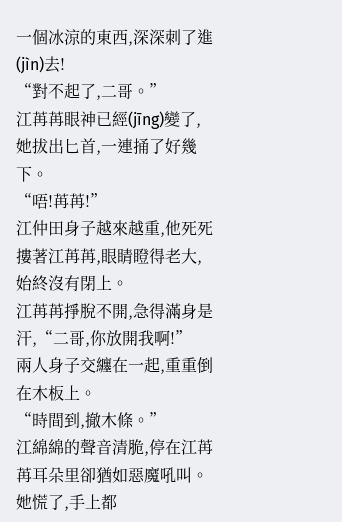一個冰涼的東西,深深刺了進(jìn)去!
“對不起了,二哥。”
江苒苒眼神已經(jīng)變了,她拔出匕首,一連捅了好幾下。
“唔!苒苒!”
江仲田身子越來越重,他死死摟著江苒苒,眼睛瞪得老大,始終沒有閉上。
江苒苒掙脫不開,急得滿身是汗,“二哥,你放開我啊!”
兩人身子交纏在一起,重重倒在木板上。
“時間到,撤木條。”
江綿綿的聲音清脆,停在江苒苒耳朵里卻猶如惡魔吼叫。
她慌了,手上都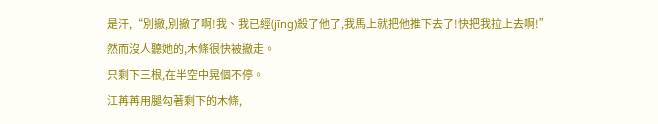是汗,“別撤,別撤了啊!我、我已經(jīng)殺了他了,我馬上就把他推下去了!快把我拉上去啊!”
然而沒人聽她的,木條很快被撤走。
只剩下三根,在半空中晃個不停。
江苒苒用腿勾著剩下的木條,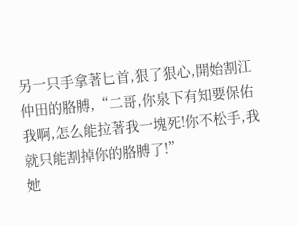另一只手拿著匕首,狠了狠心,開始割江仲田的胳膊,“二哥,你泉下有知要保佑我啊,怎么能拉著我一塊死!你不松手,我就只能割掉你的胳膊了!”
她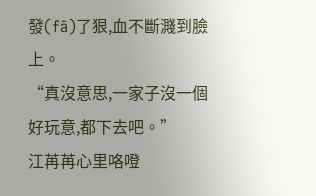發(fā)了狠,血不斷濺到臉上。
“真沒意思,一家子沒一個好玩意,都下去吧。”
江苒苒心里咯噔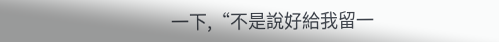一下,“不是說好給我留一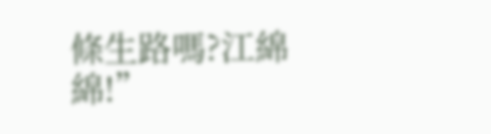條生路嗎?江綿綿!”